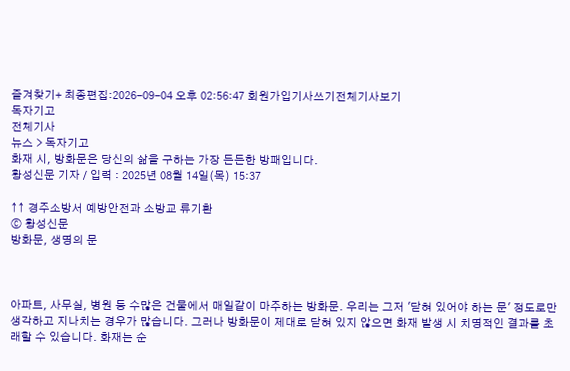즐겨찾기+ 최종편집:2026-09-04 오후 02:56:47 회원가입기사쓰기전체기사보기
독자기고
전체기사
뉴스 > 독자기고
화재 시, 방화문은 당신의 삶을 구하는 가장 든든한 방패입니다.
황성신문 기자 / 입력 : 2025년 08월 14일(목) 15:37

↑↑ 경주소방서 예방안전과 소방교 류기환
ⓒ 황성신문
방화문, 생명의 문



아파트, 사무실, 병원 등 수많은 건물에서 매일같이 마주하는 방화문. 우리는 그저 '닫혀 있어야 하는 문' 정도로만 생각하고 지나치는 경우가 많습니다. 그러나 방화문이 제대로 닫혀 있지 않으면 화재 발생 시 치명적인 결과를 초래할 수 있습니다. 화재는 순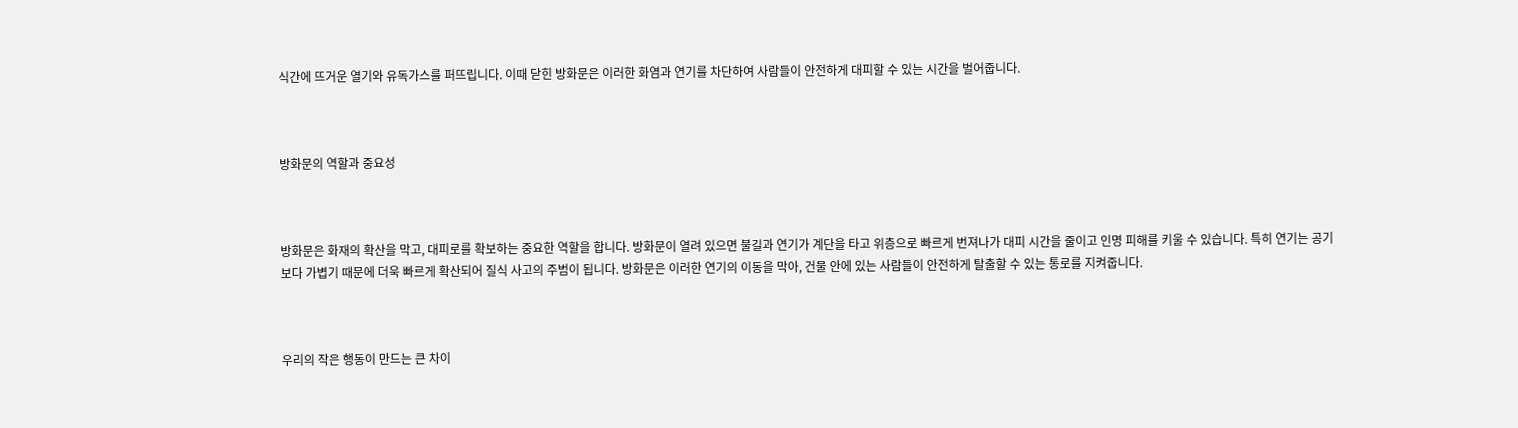식간에 뜨거운 열기와 유독가스를 퍼뜨립니다. 이때 닫힌 방화문은 이러한 화염과 연기를 차단하여 사람들이 안전하게 대피할 수 있는 시간을 벌어줍니다.



방화문의 역할과 중요성



방화문은 화재의 확산을 막고, 대피로를 확보하는 중요한 역할을 합니다. 방화문이 열려 있으면 불길과 연기가 계단을 타고 위층으로 빠르게 번져나가 대피 시간을 줄이고 인명 피해를 키울 수 있습니다. 특히 연기는 공기보다 가볍기 때문에 더욱 빠르게 확산되어 질식 사고의 주범이 됩니다. 방화문은 이러한 연기의 이동을 막아, 건물 안에 있는 사람들이 안전하게 탈출할 수 있는 통로를 지켜줍니다.



우리의 작은 행동이 만드는 큰 차이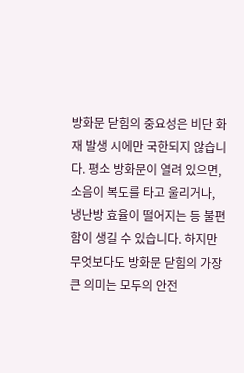방화문 닫힘의 중요성은 비단 화재 발생 시에만 국한되지 않습니다. 평소 방화문이 열려 있으면, 소음이 복도를 타고 울리거나, 냉난방 효율이 떨어지는 등 불편함이 생길 수 있습니다. 하지만 무엇보다도 방화문 닫힘의 가장 큰 의미는 모두의 안전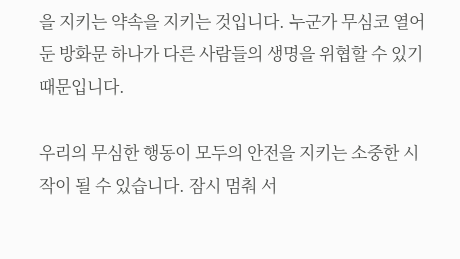을 지키는 약속을 지키는 것입니다. 누군가 무심코 열어둔 방화문 하나가 다른 사람들의 생명을 위협할 수 있기 때문입니다.

우리의 무심한 행동이 모두의 안전을 지키는 소중한 시작이 될 수 있습니다. 잠시 멈춰 서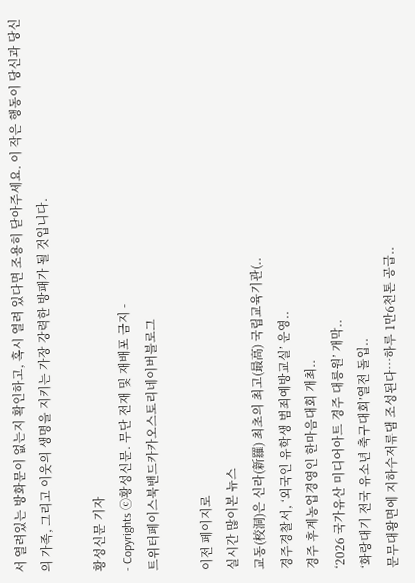서 열려있는 방화문이 없는지 확인하고, 혹시 열려 있다면 조용히 닫아주세요. 이 작은 행동이 당신과 당신의 가족, 그리고 이웃의 생명을 지키는 가장 강력한 방패가 될 것입니다.

황성신문 기자
- Copyrights ⓒ황성신문. 무단 전재 및 재배포 금지 -
트위터페이스북밴드카카오스토리네이버블로그

이전 페이지로
실시간 많이본 뉴스
교동(校洞)은 신라(新羅) 최초의 최고(最高) 국립교육기관(..
경주경찰서, ‘외국인 유학생 범죄예방교실’ 운영..
경주 후계농업경영인 한마음대회 개최..
‘2026 국가유산 미디어아트 경주 대릉원’ 개막..
‘화랑대기 전국 유소년 축구대회’열전 돌입..
문무대왕면에 지하수저류댐 조성된다…하루 1만6천톤 공급..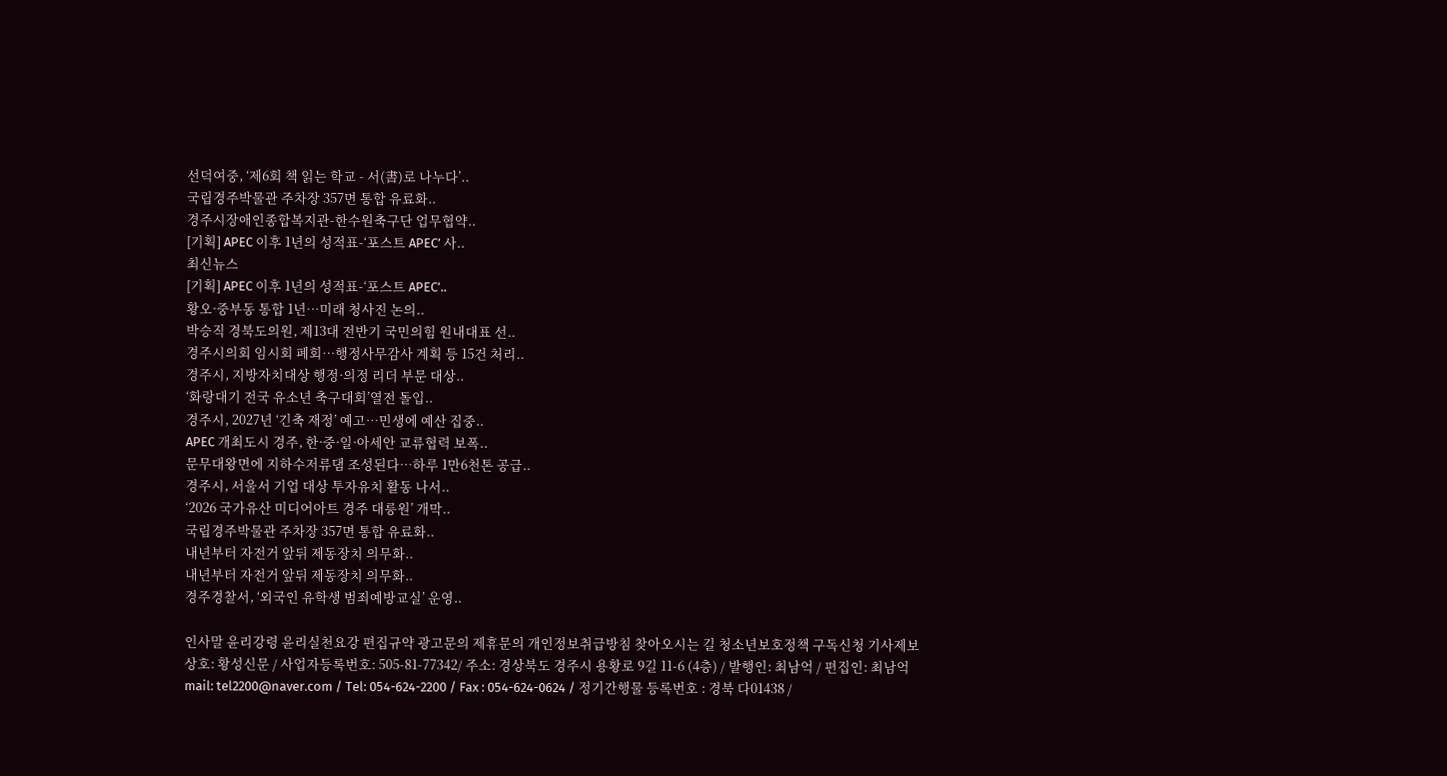선덕여중, ‘제6회 책 읽는 학교 - 서(書)로 나누다’..
국립경주박물관 주차장 357면 통합 유료화..
경주시장애인종합복지관-한수원축구단 업무협약..
[기획] APEC 이후 1년의 성적표-‘포스트 APEC’ 사..
최신뉴스
[기획] APEC 이후 1년의 성적표-‘포스트 APEC’..
황오·중부동 통합 1년…미래 청사진 논의..
박승직 경북도의원, 제13대 전반기 국민의힘 원내대표 선..
경주시의회 임시회 폐회…행정사무감사 계획 등 15건 처리..
경주시, 지방자치대상 행정·의정 리더 부문 대상..
‘화랑대기 전국 유소년 축구대회’열전 돌입..
경주시, 2027년 ‘긴축 재정’ 예고…민생에 예산 집중..
APEC 개최도시 경주, 한·중·일·아세안 교류협력 보폭..
문무대왕면에 지하수저류댐 조성된다…하루 1만6천톤 공급..
경주시, 서울서 기업 대상 투자유치 활동 나서..
‘2026 국가유산 미디어아트 경주 대릉원’ 개막..
국립경주박물관 주차장 357면 통합 유료화..
내년부터 자전거 앞뒤 제동장치 의무화..
내년부터 자전거 앞뒤 제동장치 의무화..
경주경찰서, ‘외국인 유학생 범죄예방교실’ 운영..

인사말 윤리강령 윤리실천요강 편집규약 광고문의 제휴문의 개인정보취급방침 찾아오시는 길 청소년보호정책 구독신청 기사제보
상호: 황성신문 / 사업자등록번호: 505-81-77342/ 주소: 경상북도 경주시 용황로 9길 11-6 (4층) / 발행인: 최남억 / 편집인: 최남억
mail: tel2200@naver.com / Tel: 054-624-2200 / Fax : 054-624-0624 / 정기간행물 등록번호 : 경북 다01438 /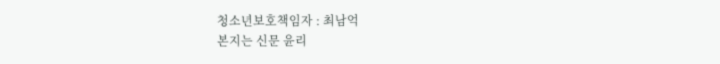청소년보호책임자 : 최남억
본지는 신문 윤리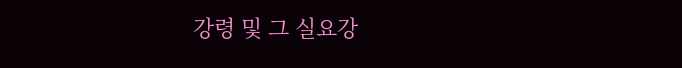강령 및 그 실요강